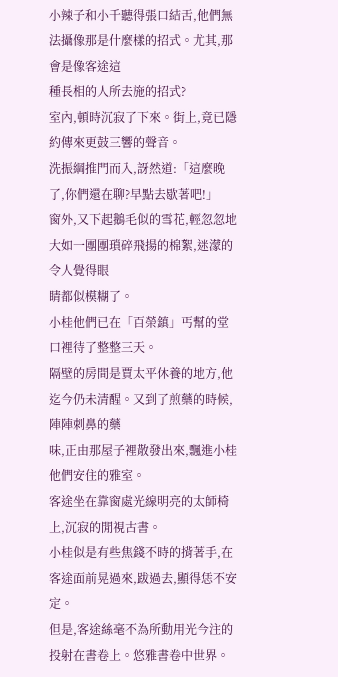小辣子和小千聽得張口結舌,他們無法攝像那是什麼樣的招式。尤其,那會是像客途這
種長相的人所去施的招式?
室內,頓時沉寂了下來。街上,竟已隱約傳來更鼓三響的聲音。
洗振綱推門而入,訝然道:「這麼晚了,你們還在聊?早點去歇著吧!」
窗外,又下起鵝毛似的雪花,輕忽忽地大如一團團瑣碎飛揚的棉絮,迷濛的令人覺得眼
睛都似模糊了。
小桂他們已在「百榮鎮」丐幫的堂口裡待了整整三天。
隔壁的房間是賈太平休養的地方,他迄今仍未清醒。又到了煎藥的時候,陣陣刺鼻的藥
味,正由那屋子裡散發出來,飄進小桂他們安住的雅室。
客途坐在靠窗處光線明亮的太師椅上,沉寂的閒視古書。
小桂似是有些焦錢不時的揹著手,在客途面前晃過來,跋過去,顯得恁不安定。
但是,客途絲毫不為所動用光今注的投射在書卷上。悠雅書卷中世界。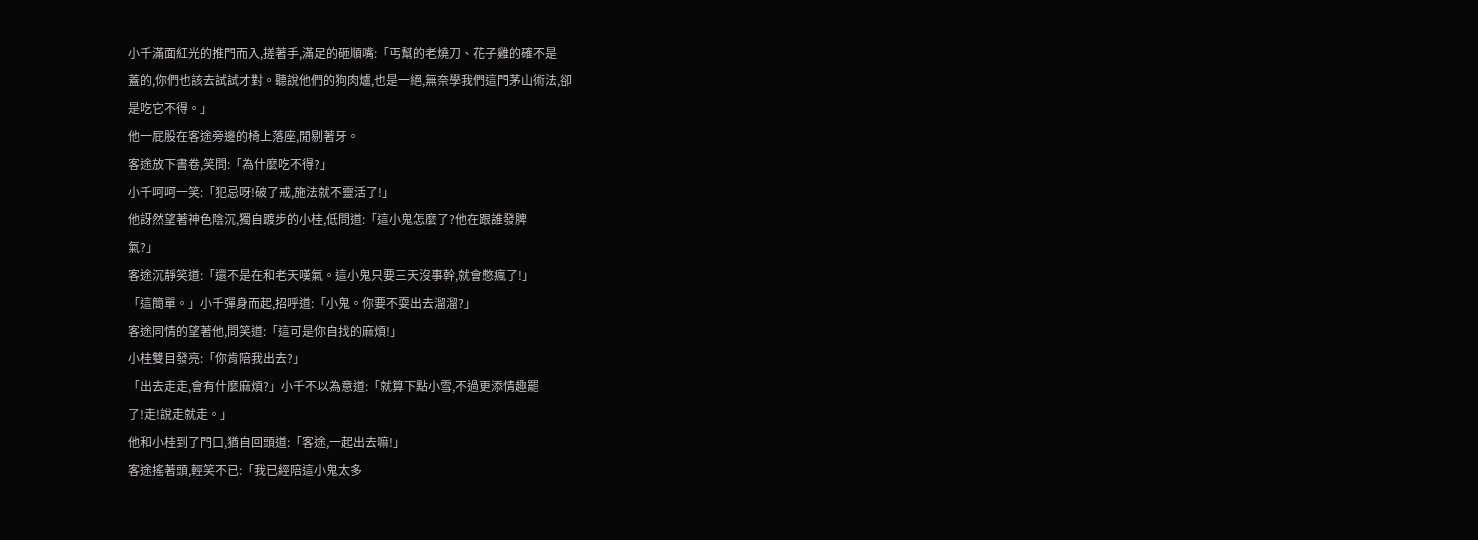小千滿面紅光的推門而入,搓著手,滿足的砸順嘴:「丐幫的老燒刀、花子雞的確不是
蓋的,你們也該去試試才對。聽說他們的狗肉爐,也是一絕,無奈學我們這門茅山術法,卻
是吃它不得。」
他一屁股在客途旁邊的椅上落座,閒剔著牙。
客途放下書卷,笑問:「為什麼吃不得?」
小千呵呵一笑:「犯忌呀!破了戒,施法就不靈活了!」
他訝然望著神色陰沉,獨自踱步的小桂,低問道:「這小鬼怎麼了?他在跟誰發脾
氣?」
客途沉靜笑道:「還不是在和老天嘆氣。這小鬼只要三天沒事幹,就會憋瘋了!」
「這簡單。」小千彈身而起,招呼道:「小鬼。你要不耍出去溜溜?」
客途同情的望著他,問笑道:「這可是你自找的麻煩!」
小桂雙目發亮:「你肯陪我出去?」
「出去走走,會有什麼麻煩?」小千不以為意道:「就算下點小雪,不過更添情趣罷
了!走!說走就走。」
他和小桂到了門口,猶自回頭道:「客途,一起出去嘛!」
客途搖著頭,輕笑不已:「我已經陪這小鬼太多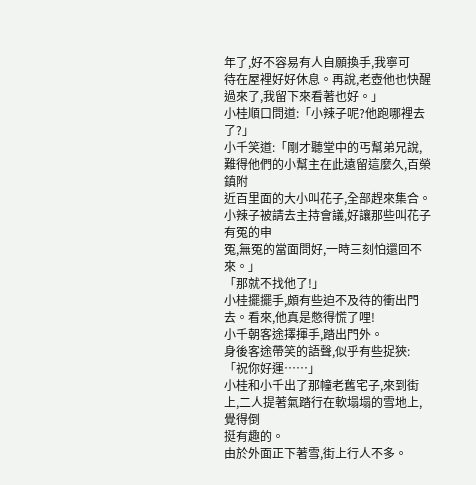年了,好不容易有人自願換手,我寧可
待在屋裡好好休息。再說,老壺他也快醒過來了,我留下來看著也好。」
小桂順口問道:「小辣子呢?他跑哪裡去了?」
小千笑道:「剛才聽堂中的丐幫弟兄說,難得他們的小幫主在此遠留這麼久,百榮鎮附
近百里面的大小叫花子,全部趕來集合。小辣子被請去主持會議,好讓那些叫花子有冤的申
冤,無冤的當面問好,一時三刻怕還回不來。」
「那就不找他了!」
小桂擺擺手,頗有些迫不及待的衝出門去。看來,他真是憋得慌了哩!
小千朝客途擇揮手,踏出門外。
身後客途帶笑的語聲,似乎有些捉狹:「祝你好運……」
小桂和小千出了那幢老舊宅子,來到街上,二人提著氣踏行在軟塌塌的雪地上,覺得倒
挺有趣的。
由於外面正下著雪,街上行人不多。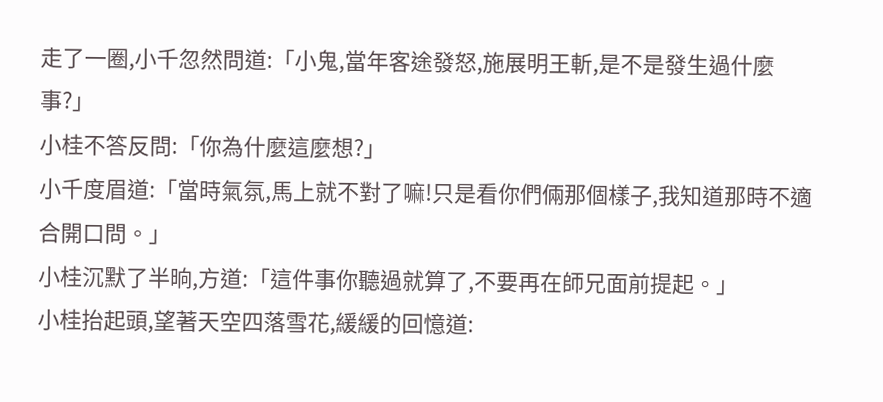走了一圈,小千忽然問道:「小鬼,當年客途發怒,施展明王斬,是不是發生過什麼
事?」
小桂不答反問:「你為什麼這麼想?」
小千度眉道:「當時氣氛,馬上就不對了嘛!只是看你們倆那個樣子,我知道那時不適
合開口問。」
小桂沉默了半晌,方道:「這件事你聽過就算了,不要再在師兄面前提起。」
小桂抬起頭,望著天空四落雪花,緩緩的回憶道: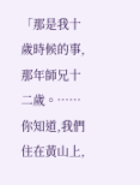「那是我十歲時候的事,那年師兄十
二歲。……你知道,我們住在黃山上,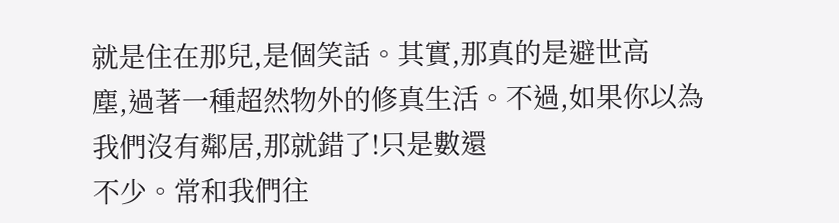就是住在那兒,是個笑話。其實,那真的是避世高
塵,過著一種超然物外的修真生活。不過,如果你以為我們沒有鄰居,那就錯了!只是數還
不少。常和我們往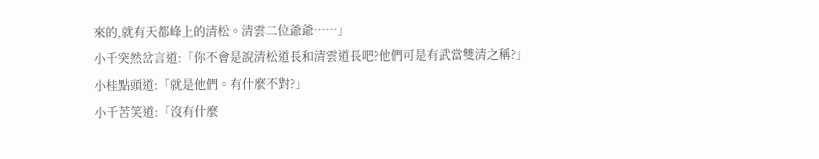來的,就有天都峰上的清松。清雲二位爺爺……」
小千突然岔言道:「你不會是說清松道長和清雲道長吧?他們可是有武當雙清之稱?」
小桂點頭道:「就是他們。有什麼不對?」
小千苦笑道:「沒有什麼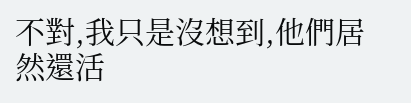不對,我只是沒想到,他們居然還活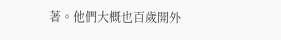著。他們大概也百歲開外